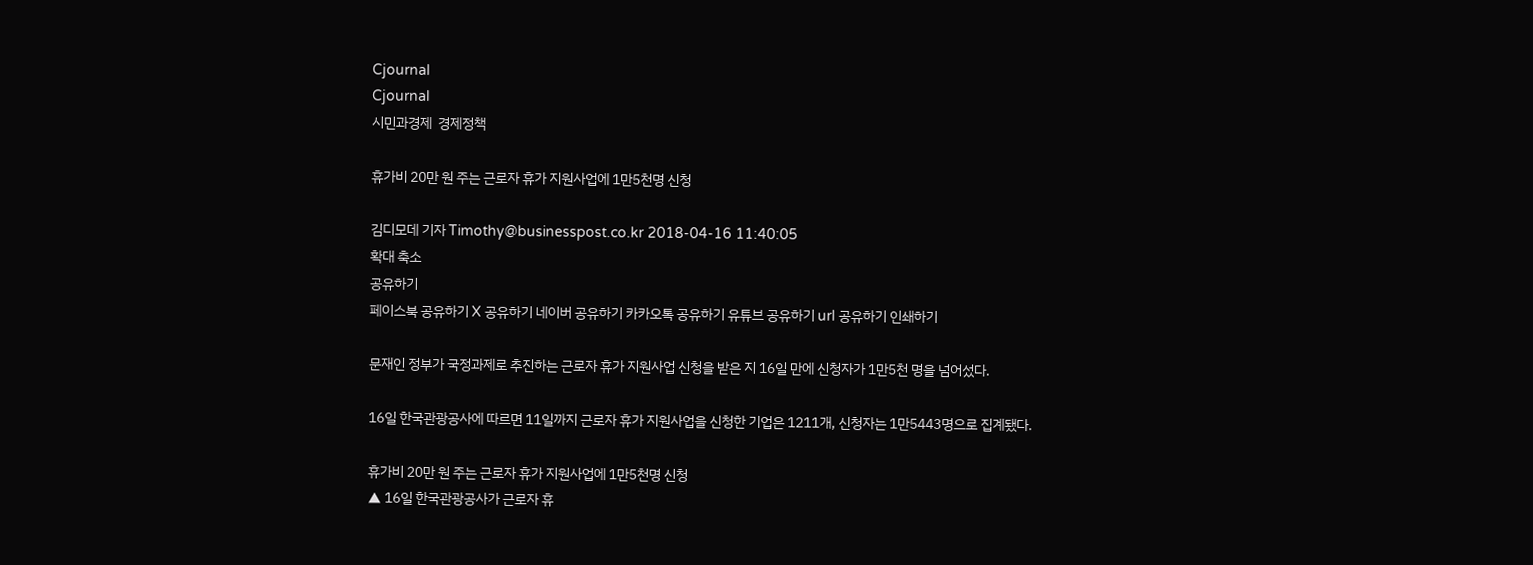Cjournal
Cjournal
시민과경제  경제정책

휴가비 20만 원 주는 근로자 휴가 지원사업에 1만5천명 신청

김디모데 기자 Timothy@businesspost.co.kr 2018-04-16 11:40:05
확대 축소
공유하기
페이스북 공유하기 X 공유하기 네이버 공유하기 카카오톡 공유하기 유튜브 공유하기 url 공유하기 인쇄하기

문재인 정부가 국정과제로 추진하는 근로자 휴가 지원사업 신청을 받은 지 16일 만에 신청자가 1만5천 명을 넘어섰다.

16일 한국관광공사에 따르면 11일까지 근로자 휴가 지원사업을 신청한 기업은 1211개, 신청자는 1만5443명으로 집계됐다.

휴가비 20만 원 주는 근로자 휴가 지원사업에 1만5천명 신청
▲ 16일 한국관광공사가 근로자 휴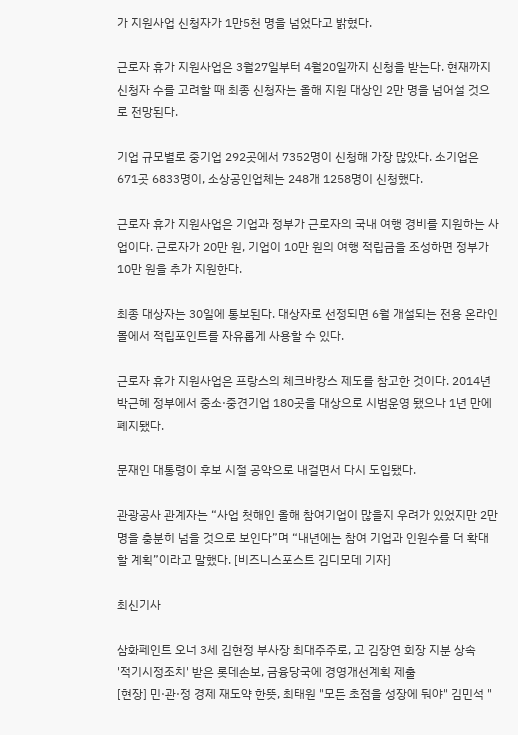가 지원사업 신청자가 1만5천 명을 넘었다고 밝혔다.

근로자 휴가 지원사업은 3월27일부터 4월20일까지 신청을 받는다. 현재까지 신청자 수를 고려할 때 최종 신청자는 올해 지원 대상인 2만 명을 넘어설 것으로 전망된다.

기업 규모별로 중기업 292곳에서 7352명이 신청해 가장 많았다. 소기업은 671곳 6833명이, 소상공인업체는 248개 1258명이 신청했다.

근로자 휴가 지원사업은 기업과 정부가 근로자의 국내 여행 경비를 지원하는 사업이다. 근로자가 20만 원, 기업이 10만 원의 여행 적립금을 조성하면 정부가 10만 원을 추가 지원한다.

최종 대상자는 30일에 통보된다. 대상자로 선정되면 6월 개설되는 전용 온라인몰에서 적립포인트를 자유롭게 사용할 수 있다.

근로자 휴가 지원사업은 프랑스의 체크바캉스 제도를 참고한 것이다. 2014년 박근혜 정부에서 중소·중견기업 180곳을 대상으로 시범운영 됐으나 1년 만에 폐지됐다.

문재인 대통령이 후보 시절 공약으로 내걸면서 다시 도입됐다.

관광공사 관계자는 “사업 첫해인 올해 참여기업이 많을지 우려가 있었지만 2만 명을 충분히 넘을 것으로 보인다”며 “내년에는 참여 기업과 인원수를 더 확대할 계획”이라고 말했다. [비즈니스포스트 김디모데 기자]

최신기사

삼화페인트 오너 3세 김현정 부사장 최대주주로, 고 김장연 회장 지분 상속
'적기시정조치' 받은 롯데손보, 금융당국에 경영개선계획 제출
[현장] 민·관·정 경제 재도약 한뜻, 최태원 "모든 초점을 성장에 둬야" 김민석 "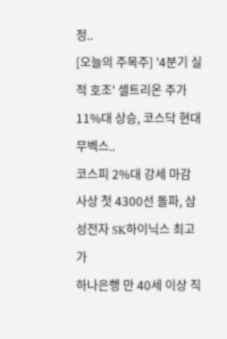정..
[오늘의 주목주] '4분기 실적 호조' 셀트리온 주가 11%대 상승, 코스닥 현대무벡스..
코스피 2%대 강세 마감 사상 첫 4300선 돌파, 삼성전자 SK하이닉스 최고가
하나은행 만 40세 이상 직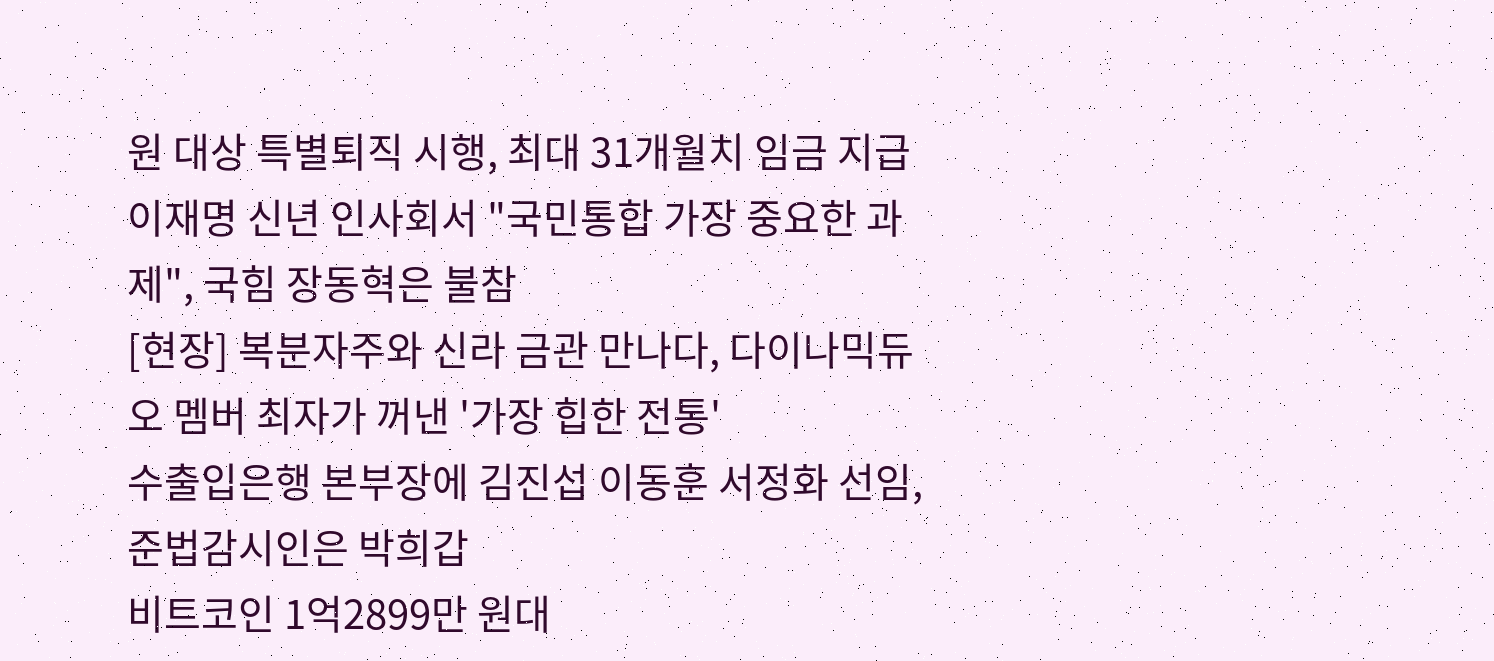원 대상 특별퇴직 시행, 최대 31개월치 임금 지급
이재명 신년 인사회서 "국민통합 가장 중요한 과제", 국힘 장동혁은 불참
[현장] 복분자주와 신라 금관 만나다, 다이나믹듀오 멤버 최자가 꺼낸 '가장 힙한 전통'
수출입은행 본부장에 김진섭 이동훈 서정화 선임, 준법감시인은 박희갑
비트코인 1억2899만 원대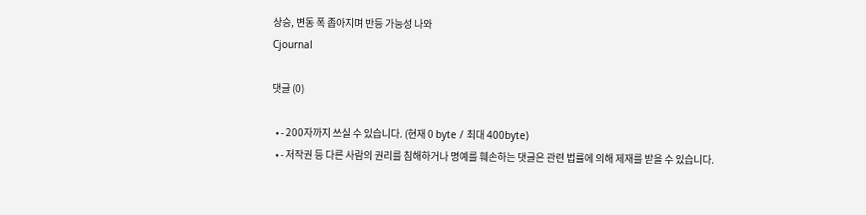상승, 변동 폭 좁아지며 반등 가능성 나와
Cjournal

댓글 (0)

  • - 200자까지 쓰실 수 있습니다. (현재 0 byte / 최대 400byte)
  • - 저작권 등 다른 사람의 권리를 침해하거나 명예를 훼손하는 댓글은 관련 법률에 의해 제재를 받을 수 있습니다.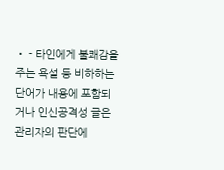• - 타인에게 불쾌감을 주는 욕설 등 비하하는 단어가 내용에 포함되거나 인신공격성 글은 관리자의 판단에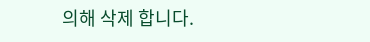의해 삭제 합니다.